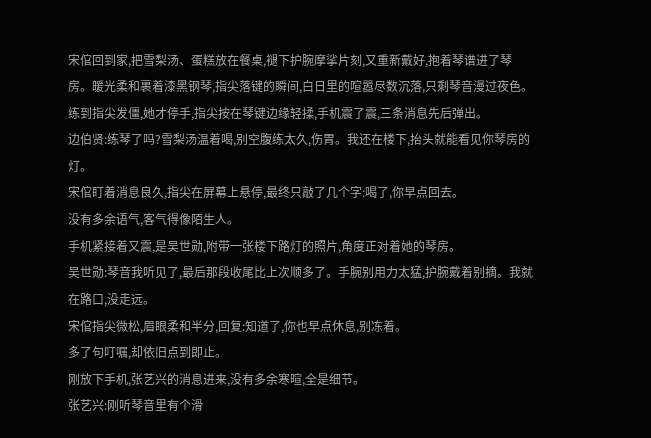宋倌回到家,把雪梨汤、蛋糕放在餐桌,褪下护腕摩挲片刻,又重新戴好,抱着琴谱进了琴房。暖光柔和裹着漆黑钢琴,指尖落键的瞬间,白日里的喧嚣尽数沉落,只剩琴音漫过夜色。
练到指尖发僵,她才停手,指尖按在琴键边缘轻揉,手机震了震,三条消息先后弹出。
边伯贤:练琴了吗?雪梨汤温着喝,别空腹练太久,伤胃。我还在楼下,抬头就能看见你琴房的灯。
宋倌盯着消息良久,指尖在屏幕上悬停,最终只敲了几个字:喝了,你早点回去。
没有多余语气,客气得像陌生人。
手机紧接着又震,是吴世勋,附带一张楼下路灯的照片,角度正对着她的琴房。
吴世勋:琴音我听见了,最后那段收尾比上次顺多了。手腕别用力太猛,护腕戴着别摘。我就在路口,没走远。
宋倌指尖微松,眉眼柔和半分,回复:知道了,你也早点休息,别冻着。
多了句叮嘱,却依旧点到即止。
刚放下手机,张艺兴的消息进来,没有多余寒暄,全是细节。
张艺兴:刚听琴音里有个滑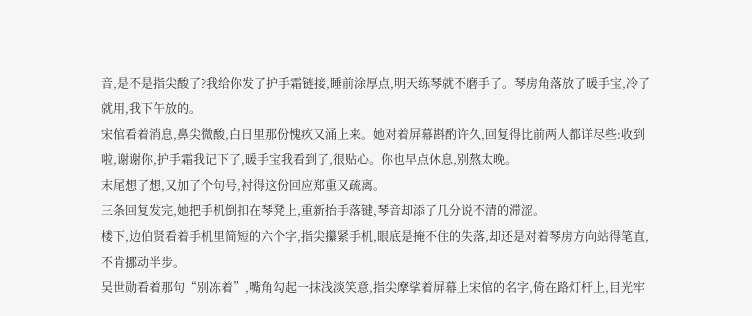音,是不是指尖酸了?我给你发了护手霜链接,睡前涂厚点,明天练琴就不磨手了。琴房角落放了暖手宝,冷了就用,我下午放的。
宋倌看着消息,鼻尖微酸,白日里那份愧疚又涌上来。她对着屏幕斟酌许久,回复得比前两人都详尽些:收到啦,谢谢你,护手霜我记下了,暖手宝我看到了,很贴心。你也早点休息,别熬太晚。
末尾想了想,又加了个句号,衬得这份回应郑重又疏离。
三条回复发完,她把手机倒扣在琴凳上,重新抬手落键,琴音却添了几分说不清的滞涩。
楼下,边伯贤看着手机里简短的六个字,指尖攥紧手机,眼底是掩不住的失落,却还是对着琴房方向站得笔直,不肯挪动半步。
吴世勋看着那句“别冻着”,嘴角勾起一抹浅淡笑意,指尖摩挲着屏幕上宋倌的名字,倚在路灯杆上,目光牢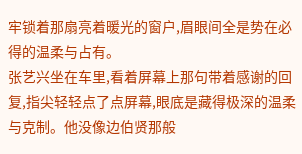牢锁着那扇亮着暖光的窗户,眉眼间全是势在必得的温柔与占有。
张艺兴坐在车里,看着屏幕上那句带着感谢的回复,指尖轻轻点了点屏幕,眼底是藏得极深的温柔与克制。他没像边伯贤那般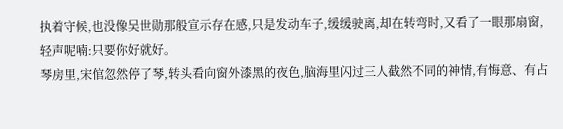执着守候,也没像吴世勋那般宣示存在感,只是发动车子,缓缓驶离,却在转弯时,又看了一眼那扇窗,轻声呢喃:只要你好就好。
琴房里,宋倌忽然停了琴,转头看向窗外漆黑的夜色,脑海里闪过三人截然不同的神情,有悔意、有占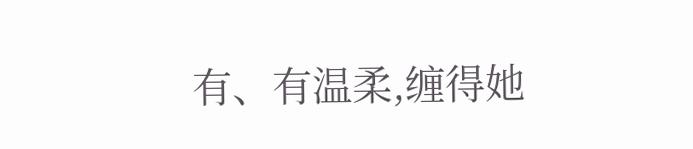有、有温柔,缠得她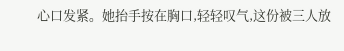心口发紧。她抬手按在胸口,轻轻叹气,这份被三人放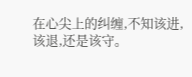在心尖上的纠缠,不知该进,该退,还是该守。